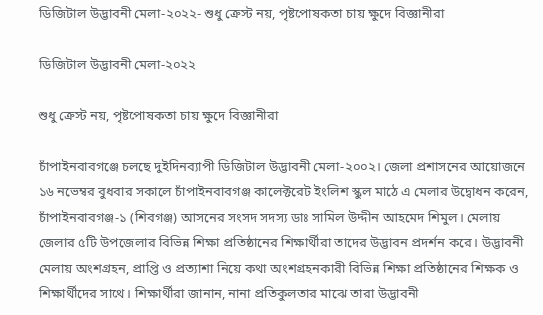ডিজিটাল উদ্ভাবনী মেলা-২০২২- শুধু ক্রেস্ট নয়, পৃষ্টপোষকতা চায় ক্ষুদে বিজ্ঞানীরা

ডিজিটাল উদ্ভাবনী মেলা-২০২২

শুধু ক্রেস্ট নয়, পৃষ্টপোষকতা চায় ক্ষুদে বিজ্ঞানীরা

চাঁপাইনবাবগঞ্জে চলছে দুইদিনব্যাপী ডিজিটাল উদ্ভাবনী মেলা-২০০২। জেলা প্রশাসনের আয়োজনে ১৬ নভেম্বর বুধবার সকালে চাঁপাইনবাবগঞ্জ কালেক্টরেট ইংলিশ স্কুল মাঠে এ মেলার উদ্বোধন করেন, চাঁপাইনবাবগঞ্জ-১ (শিবগঞ্জ) আসনের সংসদ সদস্য ডাঃ সামিল উদ্দীন আহমেদ শিমুল। মেলায় জেলার ৫টি উপজেলার বিভিন্ন শিক্ষা প্রতিষ্ঠানের শিক্ষার্থীরা তাদের উদ্ভাবন প্রদর্শন করে। উদ্ভাবনী মেলায় অংশগ্রহন, প্রাপ্তি ও প্রত্যাশা নিয়ে কথা অংশগ্রহনকারী বিভিন্ন শিক্ষা প্রতিষ্ঠানের শিক্ষক ও শিক্ষার্থীদের সাথে। শিক্ষার্থীরা জানান, নানা প্রতিকুলতার মাঝে তারা উদ্ভাবনী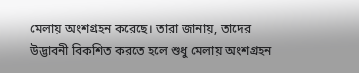মেলায় অংশগ্রহন করেছে। তারা জানায়, তাদের উদ্ভাবনী বিকশিত করতে হলে শুধু মেলায় অংশগ্রহন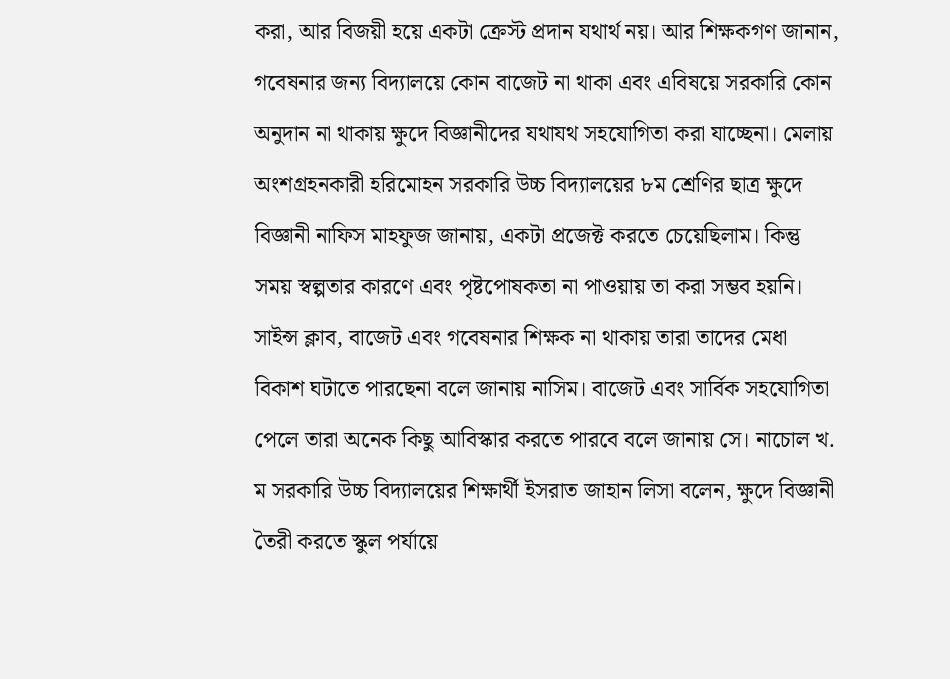করা, আর বিজয়ী হয়ে একটা ক্রেস্ট প্রদান যথার্থ নয়। আর শিক্ষকগণ জানান, গবেষনার জন্য বিদ্যালয়ে কোন বাজেট না থাকা এবং এবিষয়ে সরকারি কোন অনুদান না থাকায় ক্ষুদে বিজ্ঞানীদের যথাযথ সহযোগিতা করা যাচ্ছেনা। মেলায় অংশগ্রহনকারী হরিমোহন সরকারি উচ্চ বিদ্যালয়ের ৮ম শ্রেণির ছাত্র ক্ষুদে বিজ্ঞানী নাফিস মাহফুজ জানায়, একটা প্রজেক্ট করতে চেয়েছিলাম। কিন্তু সময় স্বল্পতার কারণে এবং পৃষ্টপোষকতা না পাওয়ায় তা করা সম্ভব হয়নি। সাইন্স ক্লাব, বাজেট এবং গবেষনার শিক্ষক না থাকায় তারা তাদের মেধা বিকাশ ঘটাতে পারছেনা বলে জানায় নাসিম। বাজেট এবং সার্বিক সহযোগিতা পেলে তারা অনেক কিছু আবিস্কার করতে পারবে বলে জানায় সে। নাচোল খ. ম সরকারি উচ্চ বিদ্যালয়ের শিক্ষার্থী ইসরাত জাহান লিসা বলেন, ক্ষুদে বিজ্ঞানী তৈরী করতে স্কুল পর্যায়ে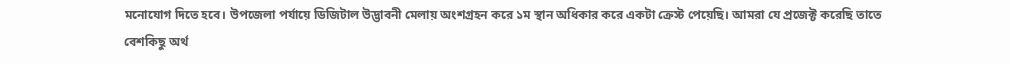মনোযোগ দিতে হবে। উপজেলা পর্যায়ে ডিজিটাল উদ্ভাবনী মেলায় অংশগ্রহন করে ১ম স্থান অধিকার করে একটা ক্রেস্ট পেয়েছি। আমরা যে প্রজেক্ট করেছি তাতে বেশকিছু অর্থ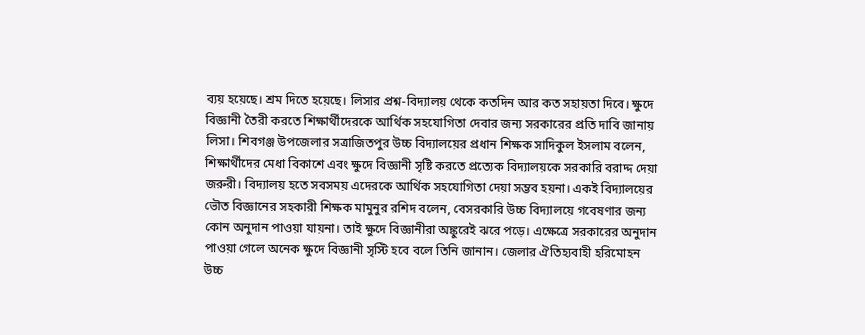ব্যয় হয়েছে। শ্রম দিতে হয়েছে। লিসার প্রশ্ন-বিদ্যালয় থেকে কতদিন আর কত সহায়তা দিবে। ক্ষুদে বিজ্ঞানী তৈরী করতে শিক্ষার্থীদেরকে আর্থিক সহযোগিতা দেবার জন্য সরকারের প্রতি দাবি জানায় লিসা। শিবগঞ্জ উপজেলার সত্রাজিতপুর উচ্চ বিদ্যালয়ের প্রধান শিক্ষক সাদিকুল ইসলাম বলেন, শিক্ষার্থীদের মেধা বিকাশে এবং ক্ষুদে বিজ্ঞানী সৃষ্টি করতে প্রত্যেক বিদ্যালয়কে সরকারি বরাদ্দ দেয়া জরুরী। বিদ্যালয় হতে সবসময় এদেরকে আর্থিক সহযোগিতা দেয়া সম্ভব হয়না। একই বিদ্যালয়ের ভৌত বিজ্ঞানের সহকারী শিক্ষক মামুনুর রশিদ বলেন, বেসরকারি উচ্চ বিদ্যালয়ে গবেষণার জন্য কোন অনুদান পাওয়া যায়না। তাই ক্ষুদে বিজ্ঞানীরা অঙ্কুরেই ঝরে পড়ে। এক্ষেত্রে সরকারের অনুদান পাওয়া গেলে অনেক ক্ষুদে বিজ্ঞানী সৃস্টি হবে বলে তিনি জানান। জেলার ঐতিহ্যবাহী হরিমোহন উচ্চ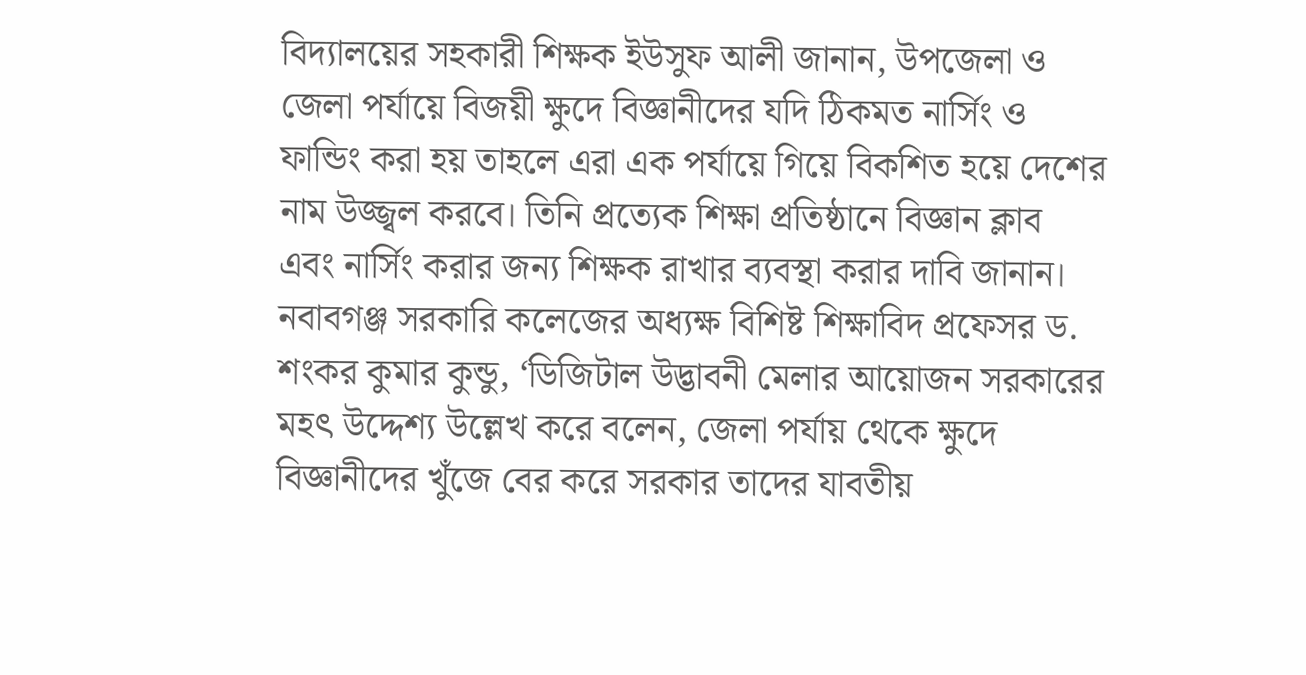বিদ্যালয়ের সহকারী শিক্ষক ইউসুফ আলী জানান, উপজেলা ও জেলা পর্যায়ে বিজয়ী ক্ষুদে বিজ্ঞানীদের যদি ঠিকমত নার্সিং ও ফান্ডিং করা হয় তাহলে এরা এক পর্যায়ে গিয়ে বিকশিত হয়ে দেশের নাম উজ্জ্বল করবে। তিনি প্রত্যেক শিক্ষা প্রতিষ্ঠানে বিজ্ঞান ক্লাব এবং নার্সিং করার জন্য শিক্ষক রাখার ব্যবস্থা করার দাবি জানান। নবাবগঞ্জ সরকারি কলেজের অধ্যক্ষ বিশিষ্ট শিক্ষাবিদ প্রফেসর ড. শংকর কুমার কুন্ডু, ‘ডিজিটাল উদ্ভাবনী মেলার আয়োজন সরকারের মহৎ উদ্দেশ্য উল্লেখ করে বলেন, জেলা পর্যায় থেকে ক্ষুদে বিজ্ঞানীদের খুঁজে বের করে সরকার তাদের যাবতীয়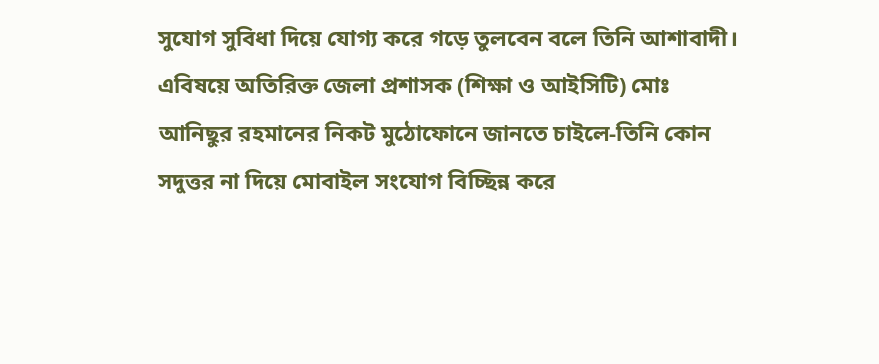সুযোগ সুবিধা দিয়ে যোগ্য করে গড়ে তুলবেন বলে তিনি আশাবাদী। এবিষয়ে অতিরিক্ত জেলা প্রশাসক (শিক্ষা ও আইসিটি) মোঃ আনিছুর রহমানের নিকট মুঠোফোনে জানতে চাইলে-তিনি কোন সদুত্তর না দিয়ে মোবাইল সংযোগ বিচ্ছিন্ন করে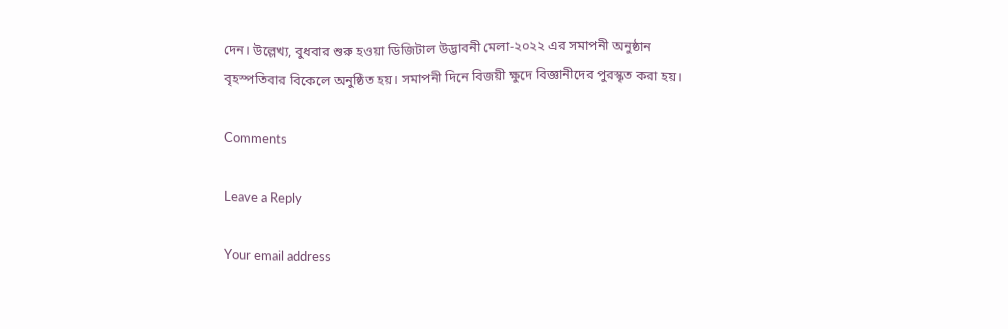দেন। উল্লেখ্য, বুধবার শুরু হওয়া ডিজিটাল উদ্ভাবনী মেলা-২০২২ এর সমাপনী অনুষ্ঠান বৃহস্পতিবার বিকেলে অনুষ্ঠিত হয়। সমাপনী দিনে বিজয়ী ক্ষুদে বিজ্ঞানীদের পুরস্কৃত করা হয়।

Comments

Leave a Reply

Your email address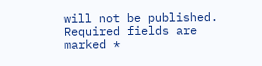will not be published. Required fields are marked *